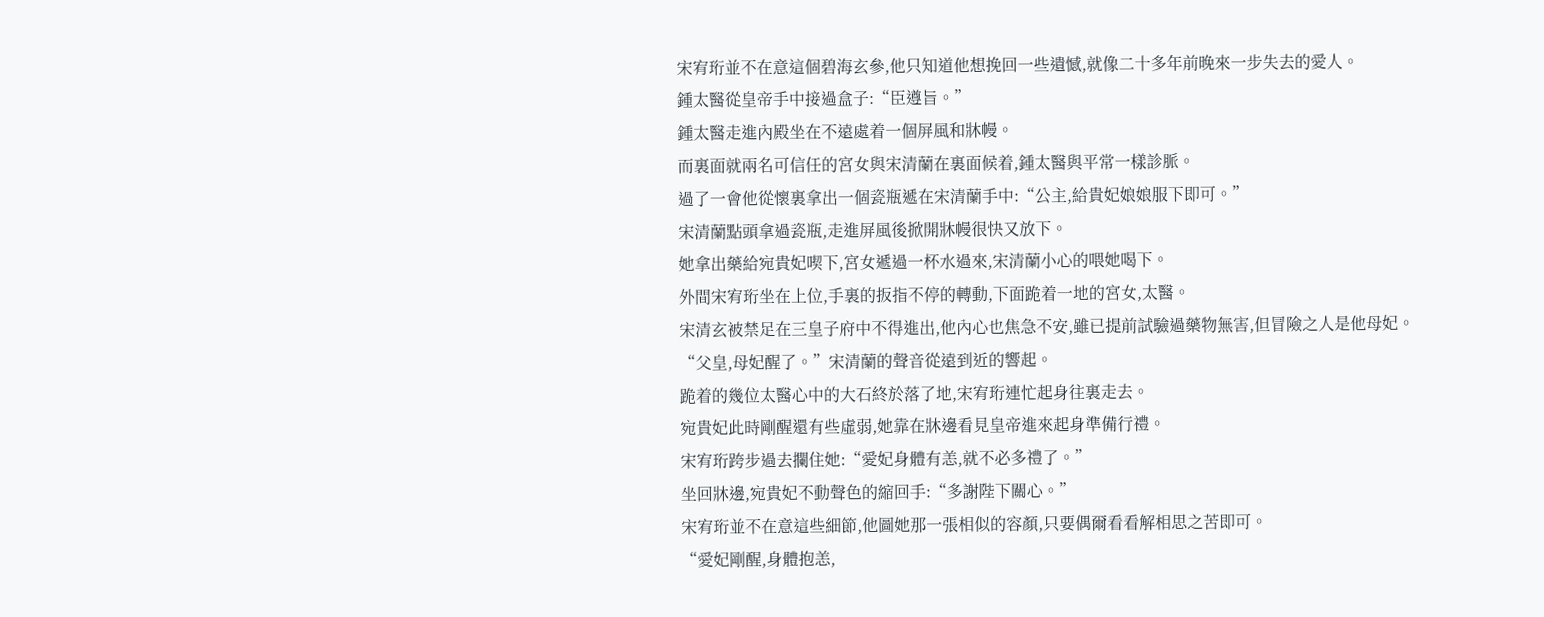宋宥珩並不在意這個碧海玄參,他只知道他想挽回一些遺憾,就像二十多年前晚來一步失去的愛人。
鍾太醫從皇帝手中接過盒子:“臣遵旨。”
鍾太醫走進內殿坐在不遠處着一個屏風和牀幔。
而裏面就兩名可信任的宮女與宋清蘭在裏面候着,鍾太醫與平常一樣診脈。
過了一會他從懷裏拿出一個瓷瓶遞在宋清蘭手中:“公主,給貴妃娘娘服下即可。”
宋清蘭點頭拿過瓷瓶,走進屏風後掀開牀幔很快又放下。
她拿出藥給宛貴妃喫下,宮女遞過一杯水過來,宋清蘭小心的喂她喝下。
外間宋宥珩坐在上位,手裏的扳指不停的轉動,下面跪着一地的宮女,太醫。
宋清玄被禁足在三皇子府中不得進出,他內心也焦急不安,雖已提前試驗過藥物無害,但冒險之人是他母妃。
“父皇,母妃醒了。”宋清蘭的聲音從遠到近的響起。
跪着的幾位太醫心中的大石終於落了地,宋宥珩連忙起身往裏走去。
宛貴妃此時剛醒還有些虛弱,她靠在牀邊看見皇帝進來起身準備行禮。
宋宥珩跨步過去攔住她:“愛妃身體有恙,就不必多禮了。”
坐回牀邊,宛貴妃不動聲色的縮回手:“多謝陛下關心。”
宋宥珩並不在意這些細節,他圖她那一張相似的容顏,只要偶爾看看解相思之苦即可。
“愛妃剛醒,身體抱恙,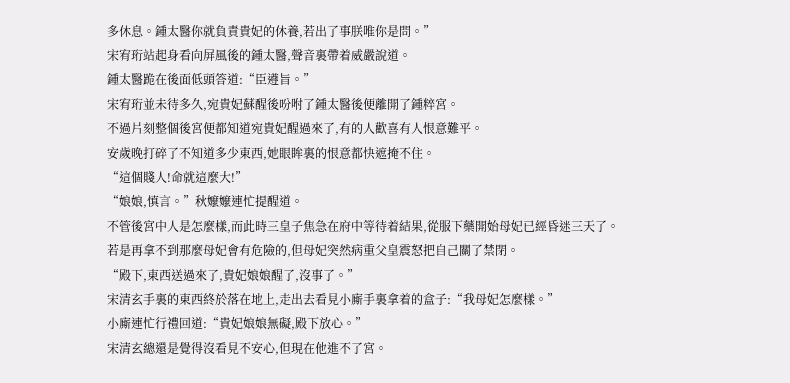多休息。鍾太醫你就負責貴妃的休養,若出了事朕唯你是問。”
宋宥珩站起身看向屏風後的鍾太醫,聲音裏帶着威嚴說道。
鍾太醫跪在後面低頭答道:“臣遵旨。”
宋宥珩並未待多久,宛貴妃蘇醒後吩咐了鍾太醫後便離開了鍾粹宮。
不過片刻整個後宮便都知道宛貴妃醒過來了,有的人歡喜有人恨意難平。
安歲晚打碎了不知道多少東西,她眼眸裏的恨意都快遮掩不住。
“這個賤人!命就這麼大!”
“娘娘,慎言。”秋嬤嬤連忙提醒道。
不管後宮中人是怎麼樣,而此時三皇子焦急在府中等待着結果,從服下藥開始母妃已經昏迷三天了。
若是再拿不到那麼母妃會有危險的,但母妃突然病重父皇震怒把自己關了禁閉。
“殿下,東西送過來了,貴妃娘娘醒了,沒事了。”
宋清玄手裏的東西終於落在地上,走出去看見小廝手裏拿着的盒子:“我母妃怎麼樣。”
小廝連忙行禮回道:“貴妃娘娘無礙,殿下放心。”
宋清玄總還是覺得沒看見不安心,但現在他進不了宮。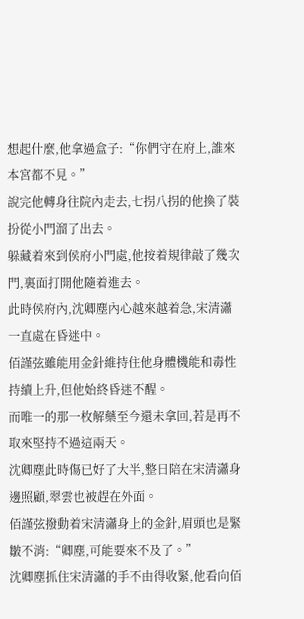想起什麼,他拿過盒子:“你們守在府上,誰來本宮都不見。”
說完他轉身往院內走去,七拐八拐的他換了裝扮從小門溜了出去。
躲藏着來到侯府小門處,他按着規律敲了幾次門,裏面打開他隨着進去。
此時侯府內,沈卿塵內心越來越着急,宋清瀟一直處在昏迷中。
佰謹弦雖能用金針維持住他身體機能和毒性持續上升,但他始終昏迷不醒。
而唯一的那一枚解藥至今還未拿回,若是再不取來堅持不過這兩天。
沈卿塵此時傷已好了大半,整日陪在宋清瀟身邊照顧,翠雲也被趕在外面。
佰謹弦撥動着宋清瀟身上的金針,眉頭也是緊皺不消:“卿塵,可能要來不及了。”
沈卿塵抓住宋清瀟的手不由得收緊,他看向佰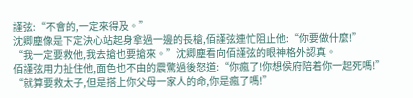謹弦:“不會的,一定來得及。”
沈卿塵像是下定決心站起身拿過一邊的長槍,佰謹弦連忙阻止他:“你要做什麼!”
“我一定要救他,我去搶也要搶來。”沈卿塵看向佰謹弦的眼神格外認真。
佰謹弦用力扯住他,面色也不由的震驚過後怒道:“你瘋了!你想侯府陪着你一起死嗎!”
“就算要救太子,但是搭上你父母一家人的命,你是瘋了嗎!”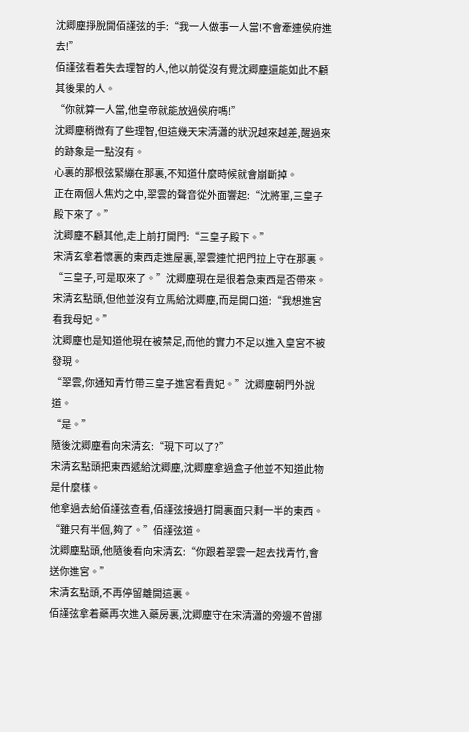沈卿塵掙脫開佰謹弦的手:“我一人做事一人當!不會牽連侯府進去!”
佰謹弦看着失去理智的人,他以前從沒有覺沈卿塵還能如此不顧其後果的人。
“你就算一人當,他皇帝就能放過侯府嗎!”
沈卿塵稍微有了些理智,但這幾天宋清瀟的狀況越來越差,醒過來的跡象是一點沒有。
心裏的那根弦緊繃在那裏,不知道什麼時候就會崩斷掉。
正在兩個人焦灼之中,翠雲的聲音從外面響起:“沈將軍,三皇子殿下來了。”
沈卿塵不顧其他,走上前打開門:“三皇子殿下。”
宋清玄拿着懷裏的東西走進屋裏,翠雲連忙把門拉上守在那裏。
“三皇子,可是取來了。”沈卿塵現在是很着急東西是否帶來。
宋清玄點頭,但他並沒有立馬給沈卿塵,而是開口道:“我想進宮看我母妃。”
沈卿塵也是知道他現在被禁足,而他的實力不足以進入皇宮不被發現。
“翠雲,你通知青竹帶三皇子進宮看貴妃。”沈卿塵朝門外說道。
“是。”
隨後沈卿塵看向宋清玄:“現下可以了?”
宋清玄點頭把東西遞給沈卿塵,沈卿塵拿過盒子他並不知道此物是什麼樣。
他拿過去給佰謹弦查看,佰謹弦接過打開裏面只剩一半的東西。
“雖只有半個,夠了。”佰謹弦道。
沈卿塵點頭,他隨後看向宋清玄:“你跟着翠雲一起去找青竹,會送你進宮。”
宋清玄點頭,不再停留離開這裏。
佰謹弦拿着藥再次進入藥房裏,沈卿塵守在宋清瀟的旁邊不曾挪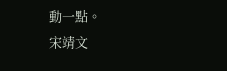動一點。
宋靖文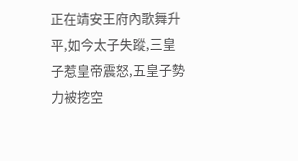正在靖安王府內歌舞升平,如今太子失蹤,三皇子惹皇帝震怒,五皇子勢力被挖空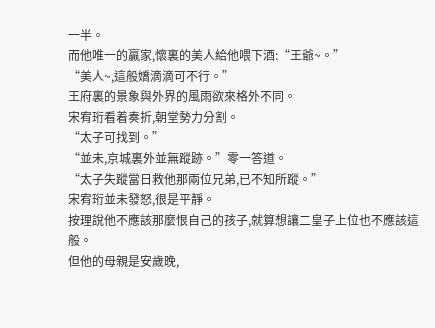一半。
而他唯一的贏家,懷裏的美人給他喂下酒:“王爺~。”
“美人~,這般嬌滴滴可不行。”
王府裏的景象與外界的風雨欲來格外不同。
宋宥珩看着奏折,朝堂勢力分割。
“太子可找到。”
“並未,京城裏外並無蹤跡。”零一答道。
“太子失蹤當日救他那兩位兄弟,已不知所蹤。”
宋宥珩並未發怒,很是平靜。
按理說他不應該那麼恨自己的孩子,就算想讓二皇子上位也不應該這般。
但他的母親是安歲晚,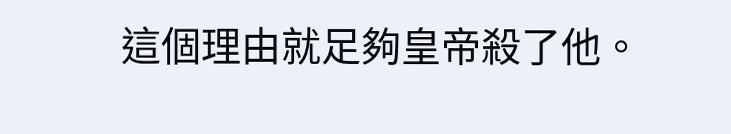這個理由就足夠皇帝殺了他。